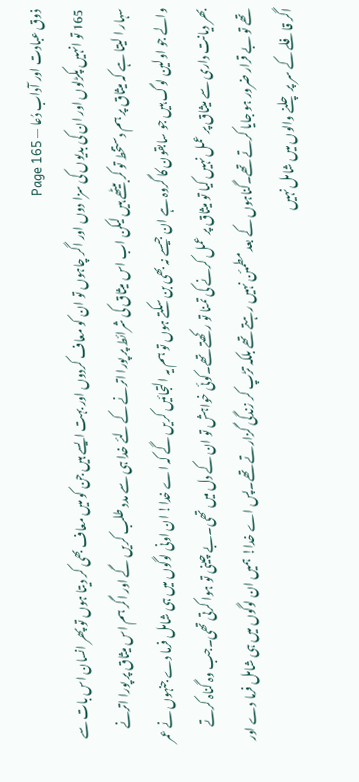ذوق عبادت اور آداب دُعا — Page 165
165 تو انہیں پکڑلوں اور ان کی بدیوں کی سزا دوں اور اگر چاہوں تو ان کو معاف کردوں اور بہت ایسے ہیں جن کو میں معاف بھی کر دیتا ہوں تو پھر انسان اس بات سے سہار ا لیتا ہے کہ میثاق پر ہم دستخط تو کر بیٹھے ہیں لیکن اب اس میثاق کی شرائط پر پورا اترنے کے لئے خدا ہی سے مدد طلب کریں گے اور اگر ہم اس میثاق پر پورا اترنے والے جو اولین لوگ ہیں جو سابقون کا گروہ ہے ان جیسے نہ بھی بن سکتے ہوں تو ہم یہ التجائیں کریں گے کہ اے خدا! ان اونی لوگوں میں ہی شامل فرما دے جنہوں نے عمر بھر دیانت داری سے میثاق پر عمل نہیں کیا تو میثاق پر عمل کرنے کی تمنا تو رکھتے تھے۔کوئی خواہش تو ان کے دل میں تھی۔بے چینی تو ہوا کرتی تھی۔جب وہ گناہ کرتے تھے تو بے قرار ضرور ہو جایا کرتے تھے۔گناہوں کے بعد مطمئن نہیں رہتے تھے بلکہ تڑپ کر زندگی گزارتے تھے۔پس اے خدا! ہمیں ان لوگوں میں ہی شامل فرما دے اور اگر قافلے کے سر پر چلنے والوں میں شامل نہیں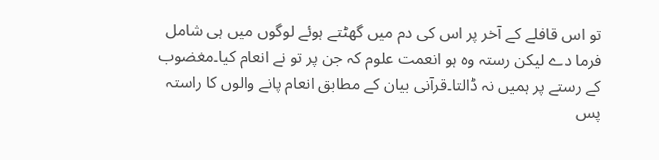تو اس قافلے کے آخر پر اس کی دم میں گھٹتے ہوئے لوگوں میں ہی شامل فرما دے لیکن رستہ وہ ہو انعمت علوم کہ جن پر تو نے انعام کیا۔مغضوب کے رستے پر ہمیں نہ ڈالتا۔قرآنی بیان کے مطابق انعام پانے والوں کا راستہ پس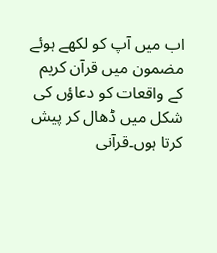اب میں آپ کو لکھے ہوئے مضمون میں قرآن کریم کے واقعات کو دعاؤں کی شکل میں ڈھال کر پیش کرتا ہوں۔قرآنی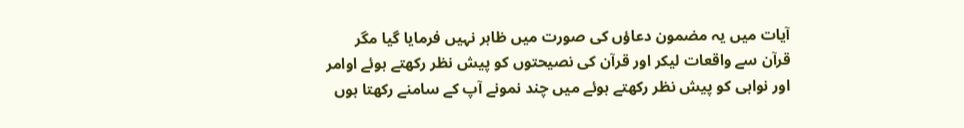آیات میں یہ مضمون دعاؤں کی صورت میں ظاہر نہیں فرمایا گیا مگر قرآن سے واقعات لیکر اور قرآن کی نصیحتوں کو پیش نظر رکھتے ہوئے اوامر اور نواہی کو پیش نظر رکھتے ہوئے میں چند نمونے آپ کے سامنے رکھتا ہوں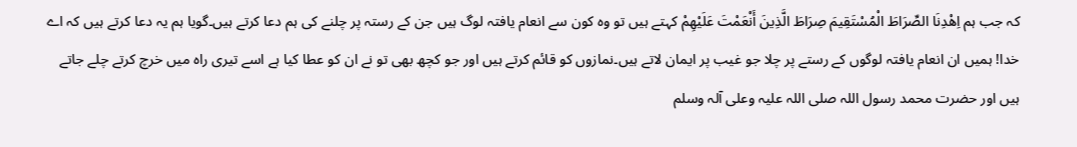کہ جب ہم اِهْدِنَا الصِّرَاطَ الْمُسْتَقِيمَ صِرَاطَ الَّذِينَ أَنْعَمْتَ عَلَيْهِمْ کہتے ہیں تو وہ کون سے انعام یافتہ لوگ ہیں جن کے رستہ پر چلنے کی ہم دعا کرتے ہیں۔گویا ہم یہ دعا کرتے ہیں کہ اے خدا! ہمیں ان انعام یافتہ لوگوں کے رستے پر چلا جو غیب پر ایمان لاتے ہیں۔نمازوں کو قائم کرتے ہیں اور جو کچھ بھی تو نے ان کو عطا کیا ہے اسے تیری راہ میں خرچ کرتے چلے جاتے ہیں اور حضرت محمد رسول اللہ صلی اللہ علیہ وعلی آلہ وسلم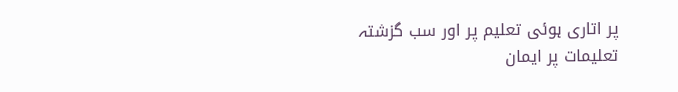پر اتاری ہوئی تعلیم پر اور سب گزشتہ تعلیمات پر ایمان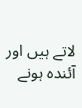لاتے ہیں اور آئندہ ہونے